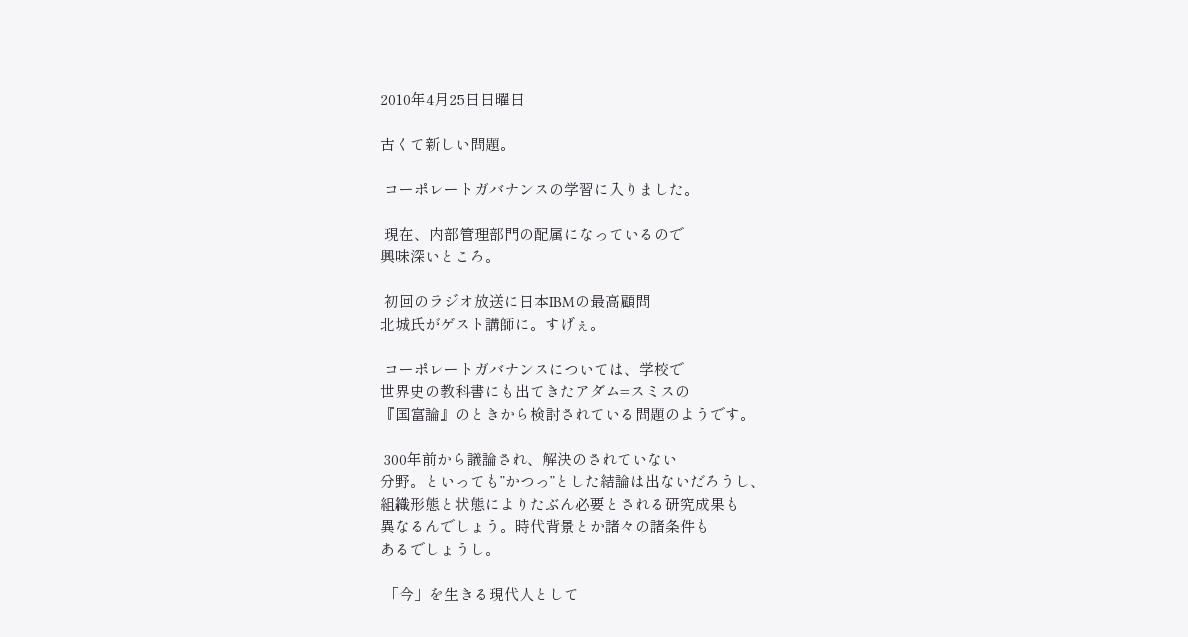2010年4月25日日曜日

古くて新しい問題。

 コーポレートガバナンスの学習に入りました。

 現在、内部管理部門の配属になっているので
興味深いところ。

 初回のラジオ放送に日本IBMの最高顧問
北城氏がゲスト講師に。すげぇ。

 コーポレートガバナンスについては、学校で
世界史の教科書にも出てきたアダム=スミスの
『国富論』のときから検討されている問題のようです。

 300年前から議論され、解決のされていない
分野。といっても”かつっ”とした結論は出ないだろうし、
組織形態と状態によりたぶん必要とされる研究成果も
異なるんでしょう。時代背景とか諸々の諸条件も
あるでしょうし。

 「今」を生きる現代人として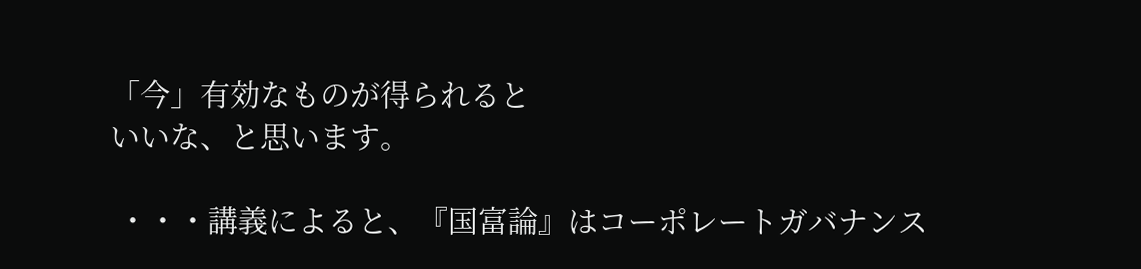「今」有効なものが得られると
いいな、と思います。

 ・・・講義によると、『国富論』はコーポレートガバナンス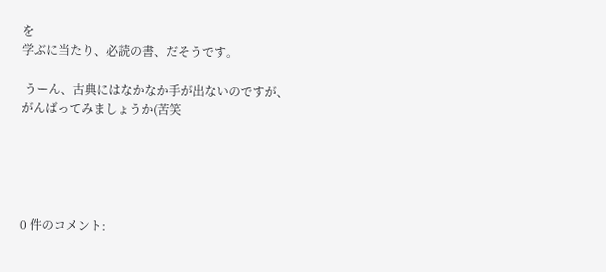を
学ぶに当たり、必読の書、だそうです。

 うーん、古典にはなかなか手が出ないのですが、
がんばってみましょうか(苦笑





0 件のコメント: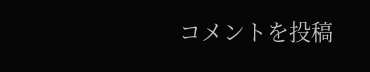コメントを投稿